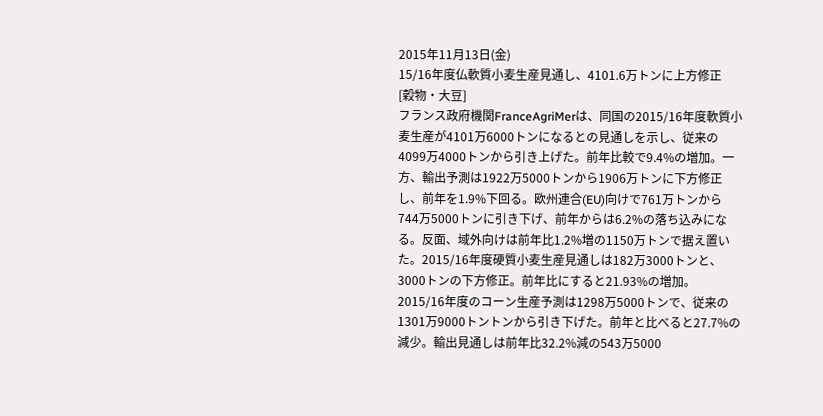2015年11月13日(金)
15/16年度仏軟質小麦生産見通し、4101.6万トンに上方修正
[穀物・大豆]
フランス政府機関FranceAgriMerは、同国の2015/16年度軟質小麦生産が4101万6000トンになるとの見通しを示し、従来の4099万4000トンから引き上げた。前年比較で9.4%の増加。一方、輸出予測は1922万5000トンから1906万トンに下方修正し、前年を1.9%下回る。欧州連合(EU)向けで761万トンから744万5000トンに引き下げ、前年からは6.2%の落ち込みになる。反面、域外向けは前年比1.2%増の1150万トンで据え置いた。2015/16年度硬質小麦生産見通しは182万3000トンと、3000トンの下方修正。前年比にすると21.93%の増加。
2015/16年度のコーン生産予測は1298万5000トンで、従来の1301万9000トントンから引き下げた。前年と比べると27.7%の減少。輸出見通しは前年比32.2%減の543万5000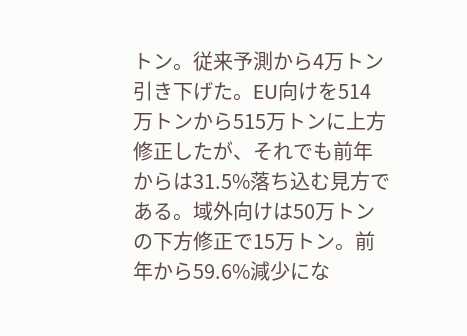トン。従来予測から4万トン引き下げた。EU向けを514万トンから515万トンに上方修正したが、それでも前年からは31.5%落ち込む見方である。域外向けは50万トンの下方修正で15万トン。前年から59.6%減少にな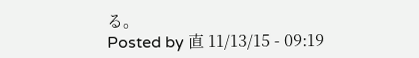る。
Posted by 直 11/13/15 - 09:19